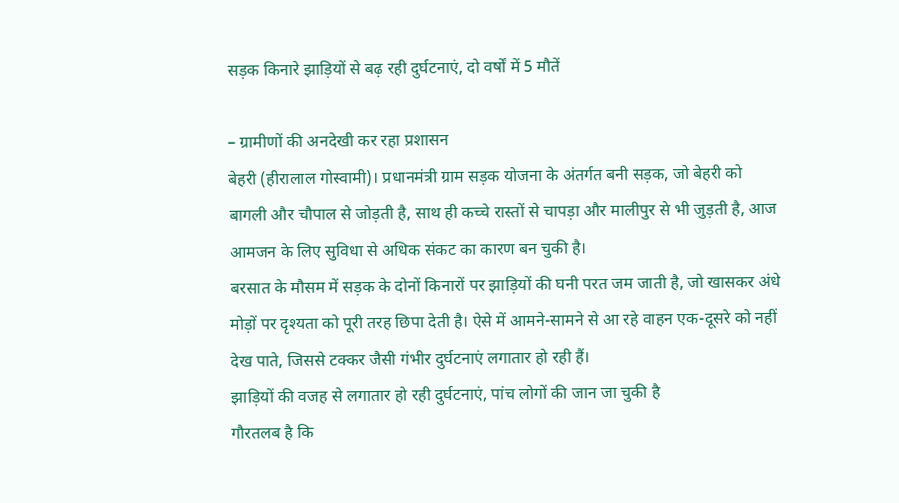सड़क किनारे झाड़ियों से बढ़ रही दुर्घटनाएं, दो वर्षों में 5 मौतें

– ग्रामीणों की अनदेखी कर रहा प्रशासन
बेहरी (हीरालाल गोस्वामी)। प्रधानमंत्री ग्राम सड़क योजना के अंतर्गत बनी सड़क, जो बेहरी को बागली और चौपाल से जोड़ती है, साथ ही कच्चे रास्तों से चापड़ा और मालीपुर से भी जुड़ती है, आज आमजन के लिए सुविधा से अधिक संकट का कारण बन चुकी है।
बरसात के मौसम में सड़क के दोनों किनारों पर झाड़ियों की घनी परत जम जाती है, जो खासकर अंधे मोड़ों पर दृश्यता को पूरी तरह छिपा देती है। ऐसे में आमने-सामने से आ रहे वाहन एक-दूसरे को नहीं देख पाते, जिससे टक्कर जैसी गंभीर दुर्घटनाएं लगातार हो रही हैं।
झाड़ियों की वजह से लगातार हो रही दुर्घटनाएं, पांच लोगों की जान जा चुकी है
गौरतलब है कि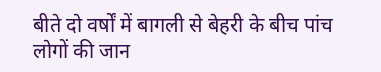बीते दो वर्षों में बागली से बेहरी के बीच पांच लोगों की जान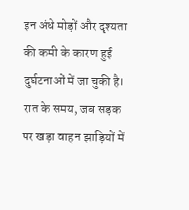इन अंधे मोड़ों और दृश्यता की कमी के कारण हुई दुर्घटनाओं में जा चुकी है। रात के समय, जब सड़क पर खड़ा वाहन झाड़ियों में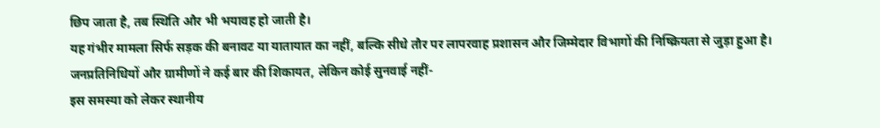छिप जाता है, तब स्थिति और भी भयावह हो जाती है।
यह गंभीर मामला सिर्फ सड़क की बनावट या यातायात का नहीं, बल्कि सीधे तौर पर लापरवाह प्रशासन और जिम्मेदार विभागों की निष्क्रियता से जुड़ा हुआ है।
जनप्रतिनिधियों और ग्रामीणों ने कई बार की शिकायत, लेकिन कोई सुनवाई नहीं-
इस समस्या को लेकर स्थानीय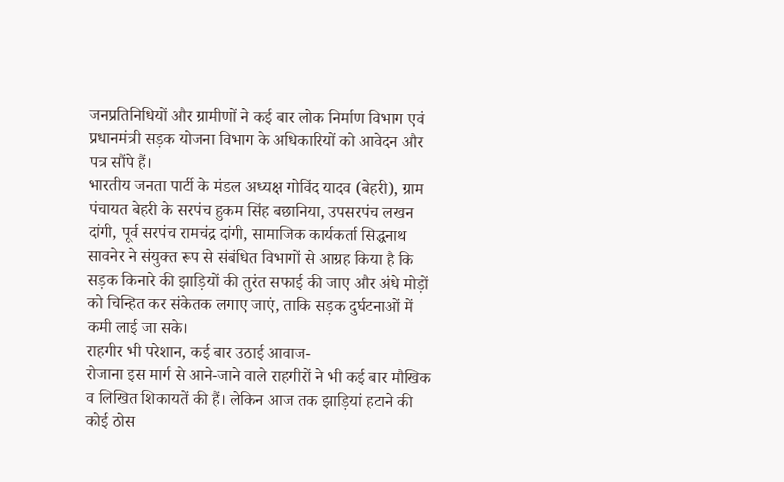जनप्रतिनिधियों और ग्रामीणों ने कई बार लोक निर्माण विभाग एवं प्रधानमंत्री सड़क योजना विभाग के अधिकारियों को आवेदन और पत्र सौंपे हैं।
भारतीय जनता पार्टी के मंडल अध्यक्ष गोविंद यादव (बेहरी), ग्राम पंचायत बेहरी के सरपंच हुकम सिंह बछानिया, उपसरपंच लखन दांगी, पूर्व सरपंच रामचंद्र दांगी, सामाजिक कार्यकर्ता सिद्धनाथ सावनेर ने संयुक्त रूप से संबंधित विभागों से आग्रह किया है कि सड़क किनारे की झाड़ियों की तुरंत सफाई की जाए और अंधे मोड़ों को चिन्हित कर संकेतक लगाए जाएं, ताकि सड़क दुर्घटनाओं में कमी लाई जा सके।
राहगीर भी परेशान, कई बार उठाई आवाज-
रोजाना इस मार्ग से आने-जाने वाले राहगीरों ने भी कई बार मौखिक व लिखित शिकायतें की हैं। लेकिन आज तक झाड़ियां हटाने की कोई ठोस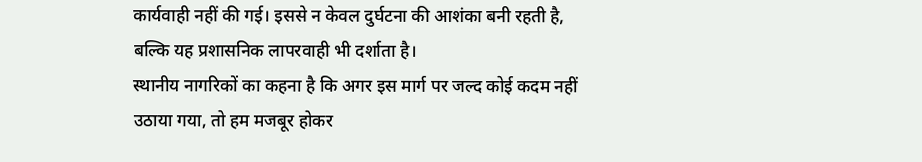कार्यवाही नहीं की गई। इससे न केवल दुर्घटना की आशंका बनी रहती है, बल्कि यह प्रशासनिक लापरवाही भी दर्शाता है।
स्थानीय नागरिकों का कहना है कि अगर इस मार्ग पर जल्द कोई कदम नहीं उठाया गया, तो हम मजबूर होकर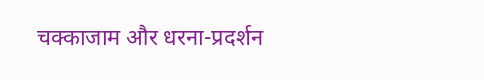चक्काजाम और धरना-प्रदर्शन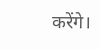करेंगे।